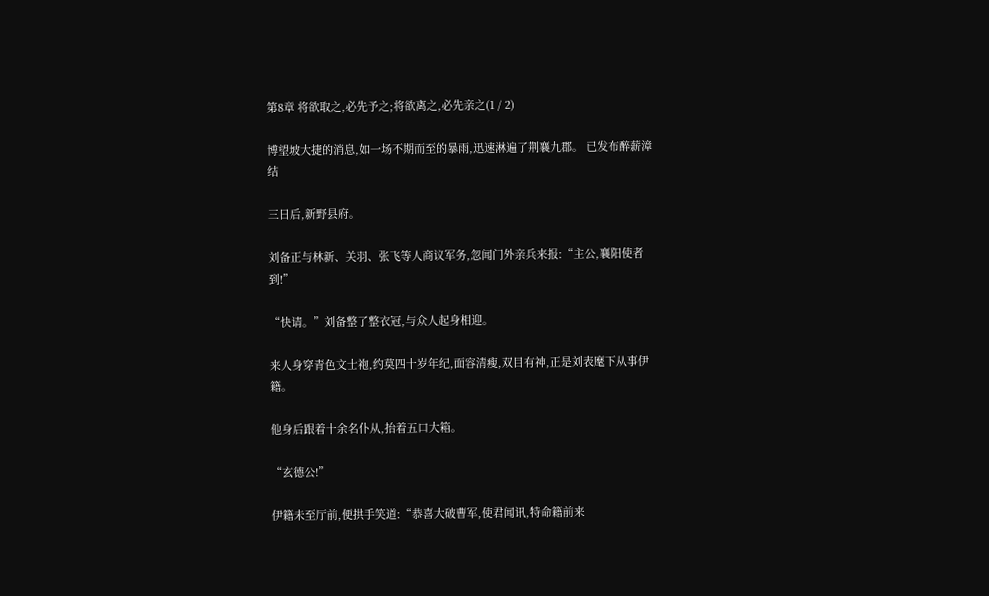第8章 将欲取之,必先予之;将欲离之,必先亲之(1 / 2)

博望坡大捷的消息,如一场不期而至的暴雨,迅速淋遍了荆襄九郡。 已发布醉薪漳结

三日后,新野县府。

刘备正与林新、关羽、张飞等人商议军务,忽闻门外亲兵来报:“主公,襄阳使者到!”

“快请。”刘备整了整衣冠,与众人起身相迎。

来人身穿青色文士袍,约莫四十岁年纪,面容清瘦,双目有神,正是刘表麾下从事伊籍。

他身后跟着十余名仆从,抬着五口大箱。

“玄德公!”

伊籍未至厅前,便拱手笑道:“恭喜大破曹军,使君闻讯,特命籍前来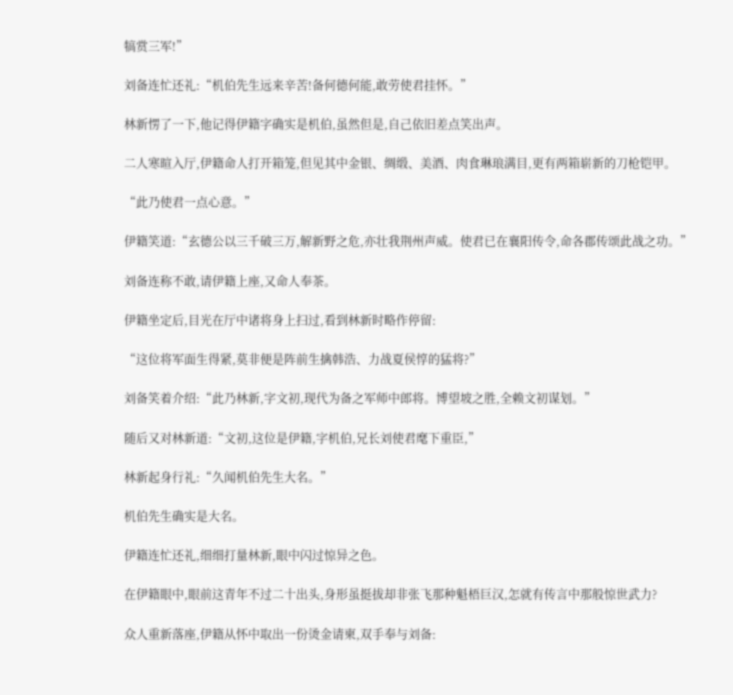犒赏三军!”

刘备连忙还礼:“机伯先生远来辛苦!备何德何能,敢劳使君挂怀。”

林新愣了一下,他记得伊籍字确实是机伯,虽然但是,自己依旧差点笑出声。

二人寒暄入厅,伊籍命人打开箱笼,但见其中金银、绸缎、美酒、肉食琳琅满目,更有两箱崭新的刀枪铠甲。

“此乃使君一点心意。”

伊籍笑道:“玄德公以三千破三万,解新野之危,亦壮我荆州声威。使君已在襄阳传令,命各郡传颂此战之功。”

刘备连称不敢,请伊籍上座,又命人奉茶。

伊籍坐定后,目光在厅中诸将身上扫过,看到林新时略作停留:

“这位将军面生得紧,莫非便是阵前生擒韩浩、力战夏侯惇的猛将?”

刘备笑着介绍:“此乃林新,字文初,现代为备之军师中郎将。博望坡之胜,全赖文初谋划。”

随后又对林新道:“文初,这位是伊籍,字机伯,兄长刘使君麾下重臣,”

林新起身行礼:“久闻机伯先生大名。”

机伯先生确实是大名。

伊籍连忙还礼,细细打量林新,眼中闪过惊异之色。

在伊籍眼中,眼前这青年不过二十出头,身形虽挺拔却非张飞那种魁梧巨汉,怎就有传言中那般惊世武力?

众人重新落座,伊籍从怀中取出一份烫金请柬,双手奉与刘备: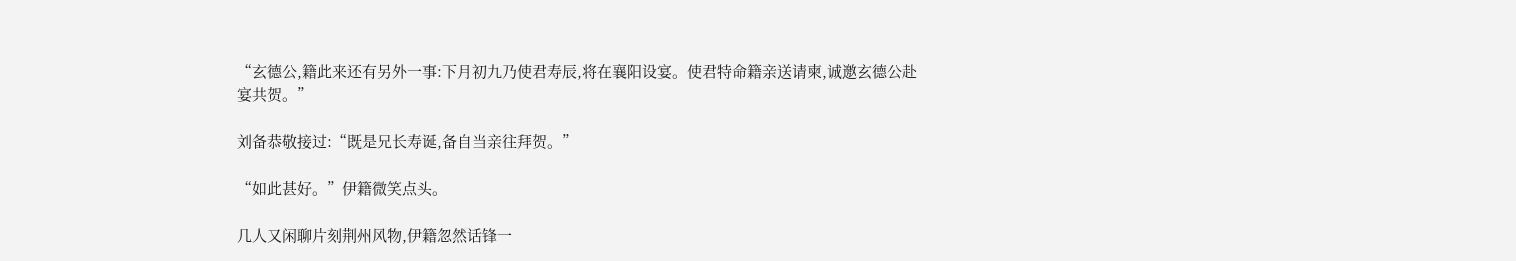“玄德公,籍此来还有另外一事:下月初九乃使君寿辰,将在襄阳设宴。使君特命籍亲送请柬,诚邀玄德公赴宴共贺。”

刘备恭敬接过:“既是兄长寿诞,备自当亲往拜贺。”

“如此甚好。”伊籍微笑点头。

几人又闲聊片刻荆州风物,伊籍忽然话锋一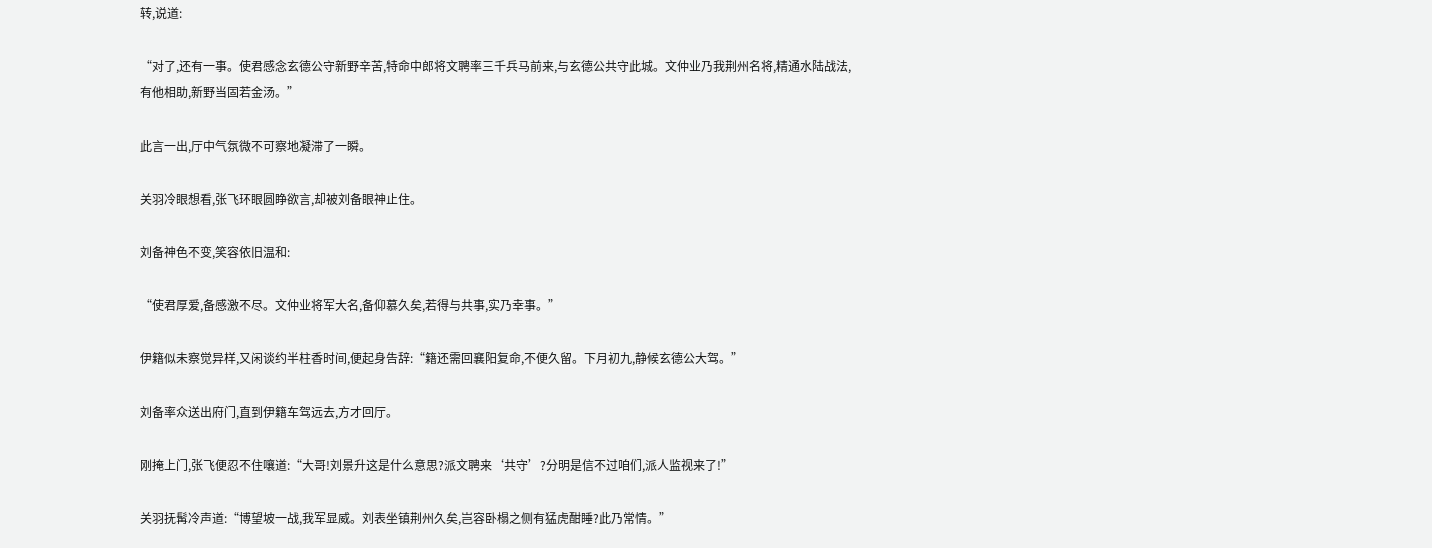转,说道:

“对了,还有一事。使君感念玄德公守新野辛苦,特命中郎将文聘率三千兵马前来,与玄德公共守此城。文仲业乃我荆州名将,精通水陆战法,有他相助,新野当固若金汤。”

此言一出,厅中气氛微不可察地凝滞了一瞬。

关羽冷眼想看,张飞环眼圆睁欲言,却被刘备眼神止住。

刘备神色不变,笑容依旧温和:

“使君厚爱,备感激不尽。文仲业将军大名,备仰慕久矣,若得与共事,实乃幸事。”

伊籍似未察觉异样,又闲谈约半柱香时间,便起身告辞:“籍还需回襄阳复命,不便久留。下月初九,静候玄德公大驾。”

刘备率众送出府门,直到伊籍车驾远去,方才回厅。

刚掩上门,张飞便忍不住嚷道:“大哥!刘景升这是什么意思?派文聘来‘共守’?分明是信不过咱们,派人监视来了!”

关羽抚髯冷声道:“博望坡一战,我军显威。刘表坐镇荆州久矣,岂容卧榻之侧有猛虎酣睡?此乃常情。”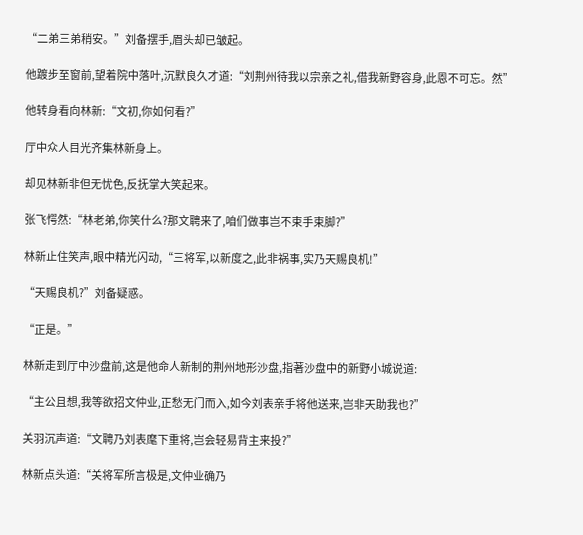“二弟三弟稍安。”刘备摆手,眉头却已皱起。

他踱步至窗前,望着院中落叶,沉默良久才道:“刘荆州待我以宗亲之礼,借我新野容身,此恩不可忘。然”

他转身看向林新:“文初,你如何看?”

厅中众人目光齐集林新身上。

却见林新非但无忧色,反抚掌大笑起来。

张飞愕然:“林老弟,你笑什么?那文聘来了,咱们做事岂不束手束脚?”

林新止住笑声,眼中精光闪动,“三将军,以新度之,此非祸事,实乃天赐良机!”

“天赐良机?”刘备疑惑。

“正是。”

林新走到厅中沙盘前,这是他命人新制的荆州地形沙盘,指著沙盘中的新野小城说道:

“主公且想,我等欲招文仲业,正愁无门而入,如今刘表亲手将他送来,岂非天助我也?”

关羽沉声道:“文聘乃刘表麾下重将,岂会轻易背主来投?”

林新点头道:“关将军所言极是,文仲业确乃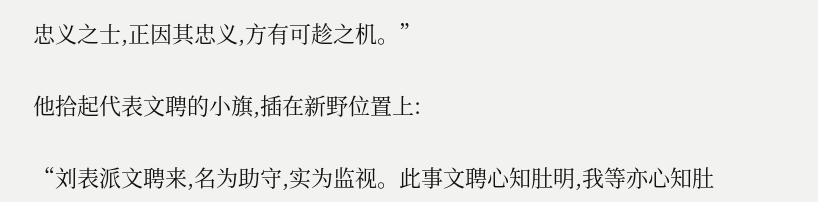忠义之士,正因其忠义,方有可趁之机。”

他拾起代表文聘的小旗,插在新野位置上:

“刘表派文聘来,名为助守,实为监视。此事文聘心知肚明,我等亦心知肚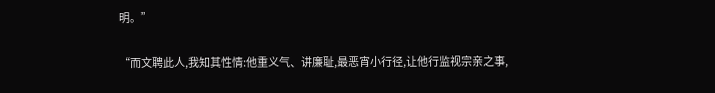明。”

“而文聘此人,我知其性情:他重义气、讲廉耻,最恶宵小行径,让他行监视宗亲之事,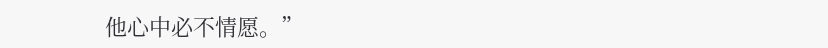他心中必不情愿。”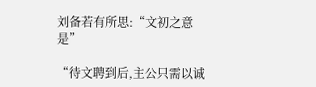刘备若有所思:“文初之意是”

“待文聘到后,主公只需以诚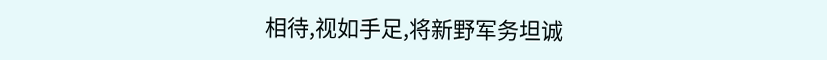相待,视如手足,将新野军务坦诚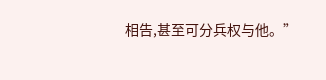相告,甚至可分兵权与他。”